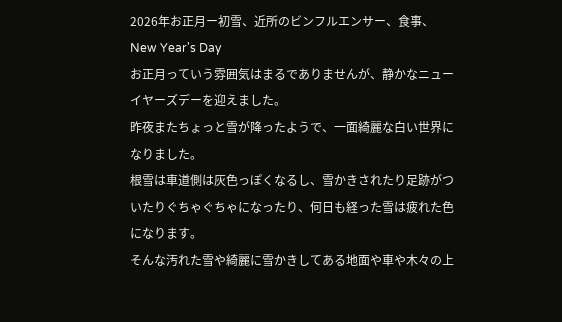2026年お正月ー初雪、近所のビンフルエンサー、食事、New Year's Day
お正月っていう雰囲気はまるでありませんが、静かなニューイヤーズデーを迎えました。
昨夜またちょっと雪が降ったようで、一面綺麗な白い世界になりました。
根雪は車道側は灰色っぽくなるし、雪かきされたり足跡がついたりぐちゃぐちゃになったり、何日も経った雪は疲れた色になります。
そんな汚れた雪や綺麗に雪かきしてある地面や車や木々の上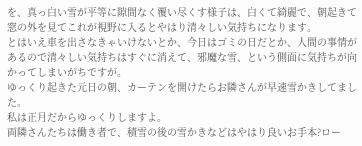を、真っ白い雪が平等に隙間なく覆い尽くす様子は、白くて綺麗で、朝起きて窓の外を見てこれが視野に入るとやはり清々しい気持ちになります。
とはいえ車を出さなきゃいけないとか、今日はゴミの日だとか、人間の事情があるので清々しい気持ちはすぐに消えて、邪魔な雪、という側面に気持ちが向かってしまいがちですが。
ゆっくり起きた元日の朝、カーテンを開けたらお隣さんが早速雪かきしてました。
私は正月だからゆっくりしますよ。
両隣さんたちは働き者で、積雪の後の雪かきなどはやはり良いお手本?ロー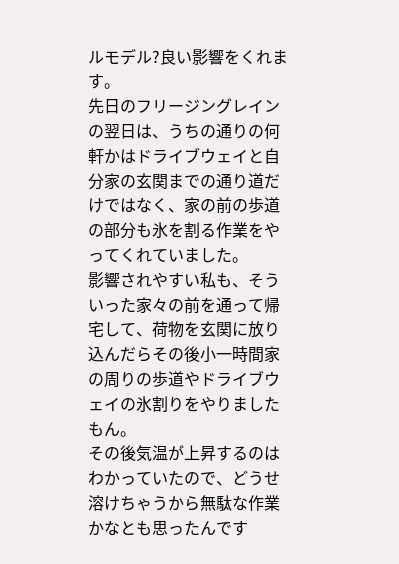ルモデル?良い影響をくれます。
先日のフリージングレインの翌日は、うちの通りの何軒かはドライブウェイと自分家の玄関までの通り道だけではなく、家の前の歩道の部分も氷を割る作業をやってくれていました。
影響されやすい私も、そういった家々の前を通って帰宅して、荷物を玄関に放り込んだらその後小一時間家の周りの歩道やドライブウェイの氷割りをやりましたもん。
その後気温が上昇するのはわかっていたので、どうせ溶けちゃうから無駄な作業かなとも思ったんです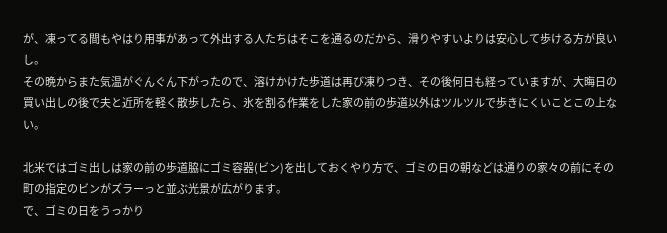が、凍ってる間もやはり用事があって外出する人たちはそこを通るのだから、滑りやすいよりは安心して歩ける方が良いし。
その晩からまた気温がぐんぐん下がったので、溶けかけた歩道は再び凍りつき、その後何日も経っていますが、大晦日の買い出しの後で夫と近所を軽く散歩したら、氷を割る作業をした家の前の歩道以外はツルツルで歩きにくいことこの上ない。

北米ではゴミ出しは家の前の歩道脇にゴミ容器(ビン)を出しておくやり方で、ゴミの日の朝などは通りの家々の前にその町の指定のビンがズラーっと並ぶ光景が広がります。
で、ゴミの日をうっかり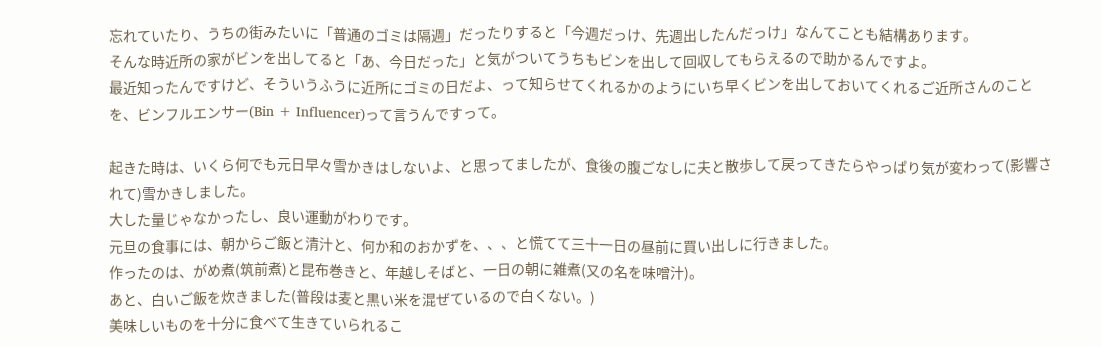忘れていたり、うちの街みたいに「普通のゴミは隔週」だったりすると「今週だっけ、先週出したんだっけ」なんてことも結構あります。
そんな時近所の家がビンを出してると「あ、今日だった」と気がついてうちもビンを出して回収してもらえるので助かるんですよ。
最近知ったんですけど、そういうふうに近所にゴミの日だよ、って知らせてくれるかのようにいち早くビンを出しておいてくれるご近所さんのことを、ビンフルエンサー(Bin + Influencer)って言うんですって。

起きた時は、いくら何でも元日早々雪かきはしないよ、と思ってましたが、食後の腹ごなしに夫と散歩して戻ってきたらやっぱり気が変わって(影響されて)雪かきしました。
大した量じゃなかったし、良い運動がわりです。
元旦の食事には、朝からご飯と清汁と、何か和のおかずを、、、と慌てて三十一日の昼前に買い出しに行きました。
作ったのは、がめ煮(筑前煮)と昆布巻きと、年越しそばと、一日の朝に雑煮(又の名を味噌汁)。
あと、白いご飯を炊きました(普段は麦と黒い米を混ぜているので白くない。)
美味しいものを十分に食べて生きていられるこ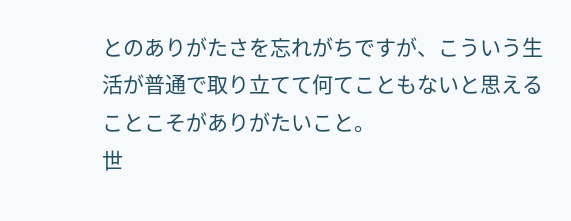とのありがたさを忘れがちですが、こういう生活が普通で取り立てて何てこともないと思えることこそがありがたいこと。
世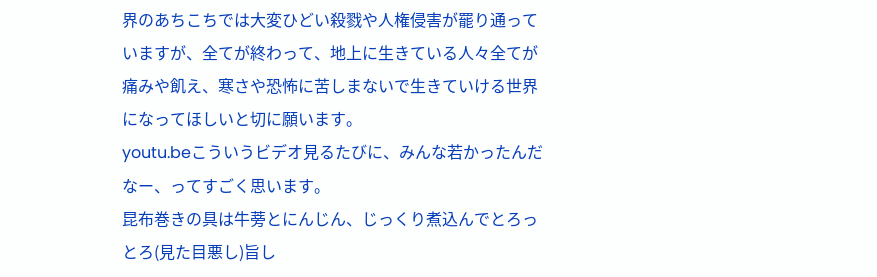界のあちこちでは大変ひどい殺戮や人権侵害が罷り通っていますが、全てが終わって、地上に生きている人々全てが痛みや飢え、寒さや恐怖に苦しまないで生きていける世界になってほしいと切に願います。
youtu.beこういうビデオ見るたびに、みんな若かったんだなー、ってすごく思います。
昆布巻きの具は牛蒡とにんじん、じっくり煮込んでとろっとろ(見た目悪し)旨し